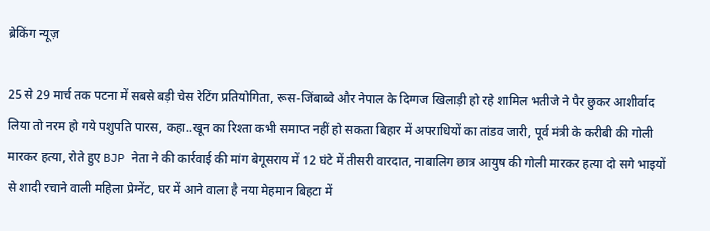ब्रेकिंग न्यूज़

25 से 29 मार्च तक पटना में सबसे बड़ी चेस रेटिंग प्रतियोगिता, रूस-जिंबाब्वे और नेपाल के दिग्गज खिलाड़ी हो रहे शामिल भतीजे ने पैर छुकर आशीर्वाद लिया तो नरम हो गये पशुपति पारस, कहा..खून का रिश्ता कभी समाप्त नहीं हो सकता बिहार में अपराधियों का तांडव जारी, पूर्व मंत्री के करीबी की गोली मारकर हत्या, रोते हुए BJP नेता ने की कार्रवाई की मांग बेगूसराय में 12 घंटे में तीसरी वारदात, नाबालिग छात्र आयुष की गोली मारकर हत्या दो सगे भाइयों से शादी रचाने वाली महिला प्रेग्नेंट, घर में आने वाला है नया मेहमान बिहटा में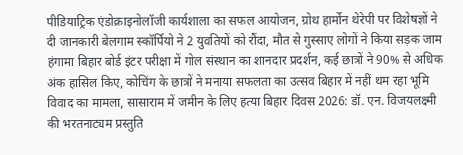पीडियाट्रिक एंडोक्राइनोलॉजी कार्यशाला का सफल आयोजन, ग्रोथ हार्मोन थेरेपी पर विशेषज्ञों ने दी जानकारी बेलगाम स्कॉर्पियो ने 2 युवतियों को रौंदा, मौत से गुस्साए लोगों ने किया सड़क जाम हंगामा बिहार बोर्ड इंटर परीक्षा में गोल संस्थान का शानदार प्रदर्शन, कई छात्रों ने 90% से अधिक अंक हासिल किए, कोचिंग के छात्रों ने मनाया सफलता का उत्सव बिहार में नहीं थम रहा भूमि विवाद का मामला, सासाराम में जमीन के लिए हत्या बिहार दिवस 2026: डॉ. एन. विजयलक्ष्मी की भरतनाट्यम प्रस्तुति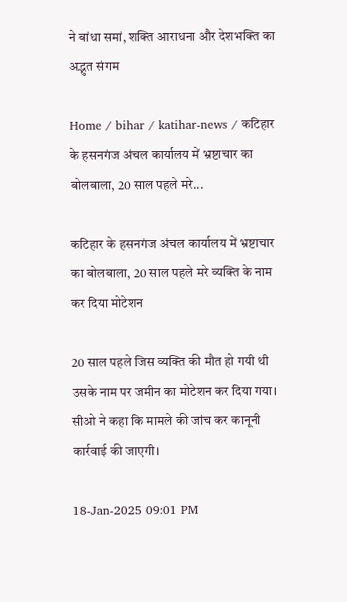ने बांधा समां, शक्ति आराधना और देशभक्ति का अद्भुत संगम

Home / bihar / katihar-news / कटिहार के हसनगंज अंचल कार्यालय में भ्रष्टाचार का बोलबाला, 20 साल पहले मरे...

कटिहार के हसनगंज अंचल कार्यालय में भ्रष्टाचार का बोलबाला, 20 साल पहले मरे व्यक्ति के नाम कर दिया मोटेशन

20 साल पहले जिस व्यक्ति की मौत हो गयी थी उसके नाम पर जमीन का मोटेशन कर दिया गया। सीओ ने कहा कि मामले की जांच कर कानूनी कार्रवाई की जाएगी।

18-Jan-2025 09:01 PM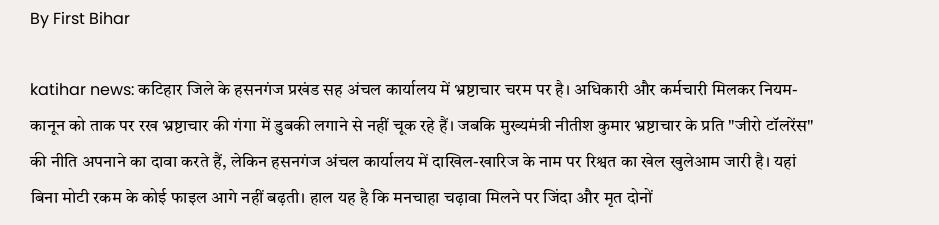By First Bihar

katihar news: कटिहार जिले के हसनगंज प्रखंड सह अंचल कार्यालय में भ्रष्टाचार चरम पर है। अधिकारी और कर्मचारी मिलकर नियम-कानून को ताक पर रख भ्रष्टाचार की गंगा में डुबकी लगाने से नहीं चूक रहे हैं। जबकि मुख्यमंत्री नीतीश कुमार भ्रष्टाचार के प्रति "जीरो टॉलरेंस" की नीति अपनाने का दावा करते हैं, लेकिन हसनगंज अंचल कार्यालय में दाखिल-खारिज के नाम पर रिश्वत का खेल खुलेआम जारी है। यहां बिना मोटी रकम के कोई फाइल आगे नहीं बढ़ती। हाल यह है कि मनचाहा चढ़ावा मिलने पर जिंदा और मृत दोनों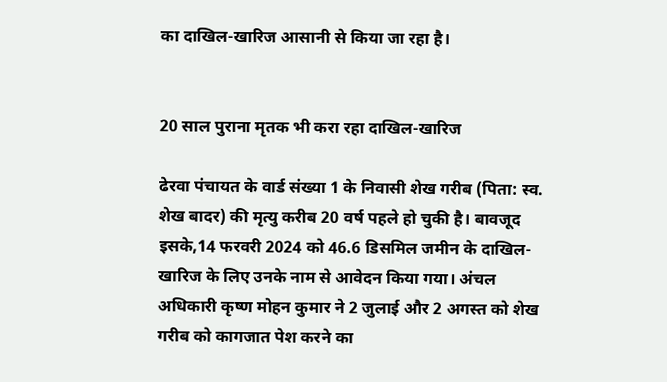का दाखिल-खारिज आसानी से किया जा रहा है।


20 साल पुराना मृतक भी करा रहा दाखिल-खारिज

ढेरवा पंचायत के वार्ड संख्या 1 के निवासी शेख गरीब (पिता: स्व. शेख बादर) की मृत्यु करीब 20 वर्ष पहले हो चुकी है। बावजूद इसके,14 फरवरी 2024 को 46.6 डिसमिल जमीन के दाखिल-खारिज के लिए उनके नाम से आवेदन किया गया। अंचल अधिकारी कृष्ण मोहन कुमार ने 2 जुलाई और 2 अगस्त को शेख गरीब को कागजात पेश करने का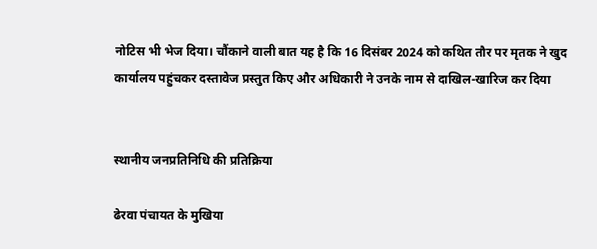नोटिस भी भेज दिया। चौंकाने वाली बात यह है कि 16 दिसंबर 2024 को कथित तौर पर मृतक ने खुद कार्यालय पहुंचकर दस्तावेज प्रस्तुत किए और अधिकारी ने उनके नाम से दाखिल-खारिज कर दिया


स्थानीय जनप्रतिनिधि की प्रतिक्रिया

ढेरवा पंचायत के मुखिया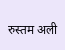रुस्तम अली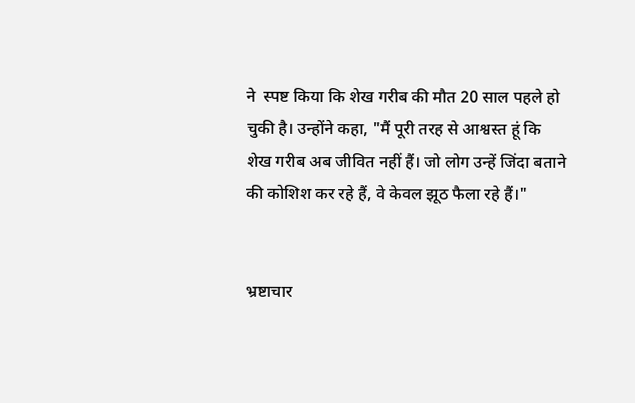ने  स्पष्ट किया कि शेख गरीब की मौत 20 साल पहले हो चुकी है। उन्होंने कहा, "मैं पूरी तरह से आश्वस्त हूं कि शेख गरीब अब जीवित नहीं हैं। जो लोग उन्हें जिंदा बताने की कोशिश कर रहे हैं, वे केवल झूठ फैला रहे हैं।"


भ्रष्टाचार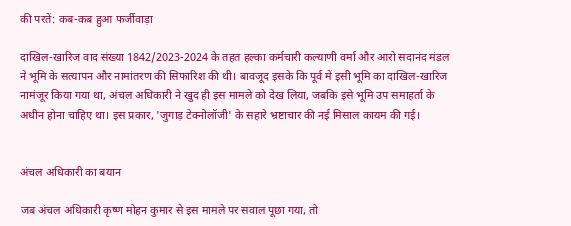की परतें: कब-कब हुआ फर्जीवाड़ा

दाखिल-खारिज वाद संख्या 1842/2023-2024 के तहत हल्का कर्मचारी कल्याणी वर्मा और आरो सदानंद मंडल ने भूमि के सत्यापन और नामांतरण की सिफारिश की थी। बावजूद इसके कि पूर्व में इसी भूमि का दाखिल-खारिज नामंजूर किया गया था, अंचल अधिकारी ने खुद ही इस मामले को देख लिया, जबकि इसे भूमि उप समाहर्ता के अधीन होना चाहिए था। इस प्रकार, 'जुगाड़ टेक्नोलॉजी' के सहारे भ्रष्टाचार की नई मिसाल कायम की गई।


अंचल अधिकारी का बयान

जब अंचल अधिकारी कृष्ण मोहन कुमार से इस मामले पर सवाल पूछा गया, तो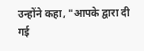उन्होंने कहा, "आपके द्वारा दी गई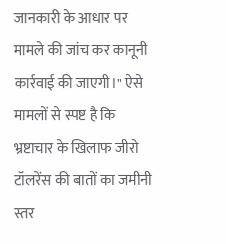जानकारी के आधार पर मामले की जांच कर कानूनी कार्रवाई की जाएगी।" ऐसे मामलों से स्पष्ट है कि भ्रष्टाचार के खिलाफ जीरो टॉलरेंस की बातों का जमीनी स्तर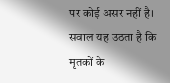पर कोई असर नहीं है। सवाल यह उठता है कि मृतकों के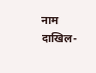नाम दाखिल-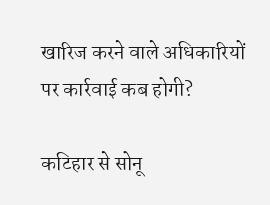खारिज करने वाले अधिकारियों पर कार्रवाई कब होगी?

कटिहार से सोनू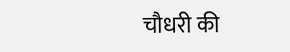चौधरी की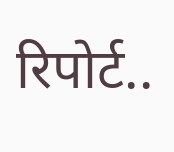रिपोर्ट..